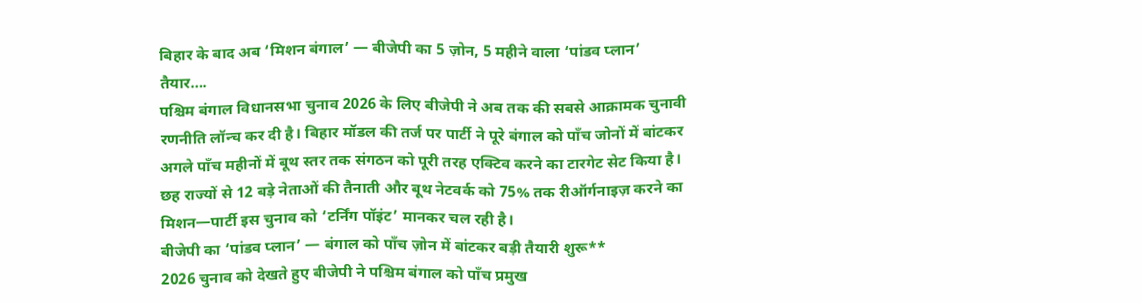बिहार के बाद अब ‘मिशन बंगाल’ — बीजेपी का 5 ज़ोन, 5 महीने वाला ‘पांडव प्लान’ तैयार….
पश्चिम बंगाल विधानसभा चुनाव 2026 के लिए बीजेपी ने अब तक की सबसे आक्रामक चुनावी रणनीति लॉन्च कर दी है। बिहार मॉडल की तर्ज पर पार्टी ने पूरे बंगाल को पाँच जोनों में बांटकर अगले पाँच महीनों में बूथ स्तर तक संगठन को पूरी तरह एक्टिव करने का टारगेट सेट किया है। छह राज्यों से 12 बड़े नेताओं की तैनाती और बूथ नेटवर्क को 75% तक रीऑर्गनाइज़ करने का मिशन—पार्टी इस चुनाव को ‘टर्निंग पॉइंट’ मानकर चल रही है।
बीजेपी का ‘पांडव प्लान’ — बंगाल को पाँच ज़ोन में बांटकर बड़ी तैयारी शुरू**
2026 चुनाव को देखते हुए बीजेपी ने पश्चिम बंगाल को पाँच प्रमुख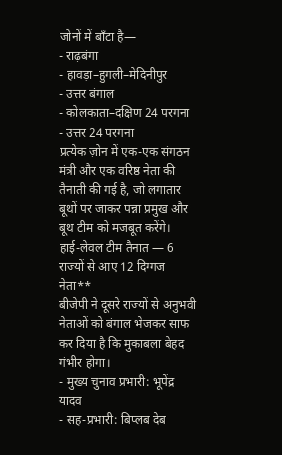जोनों में बाँटा है—
- राढ़बंगा
- हावड़ा–हुगली–मेदिनीपुर
- उत्तर बंगाल
- कोलकाता–दक्षिण 24 परगना
- उत्तर 24 परगना
प्रत्येक ज़ोन में एक-एक संगठन मंत्री और एक वरिष्ठ नेता की तैनाती की गई है, जो लगातार बूथों पर जाकर पन्ना प्रमुख और बूथ टीम को मजबूत करेंगे।
हाई-लेवल टीम तैनात — 6 राज्यों से आए 12 दिग्गज नेता**
बीजेपी ने दूसरे राज्यों से अनुभवी नेताओं को बंगाल भेजकर साफ कर दिया है कि मुकाबला बेहद गंभीर होगा।
- मुख्य चुनाव प्रभारी: भूपेंद्र यादव
- सह-प्रभारी: बिप्लब देब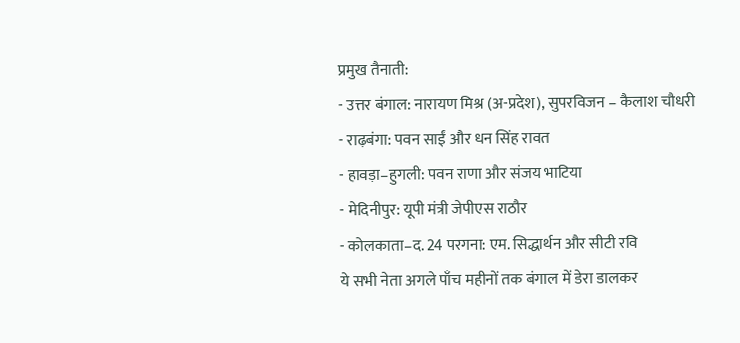प्रमुख तैनाती:
- उत्तर बंगाल: नारायण मिश्र (अ-प्रदेश), सुपरविजन – कैलाश चौधरी
- राढ़बंगा: पवन साईं और धन सिंह रावत
- हावड़ा–हुगली: पवन राणा और संजय भाटिया
- मेदिनीपुर: यूपी मंत्री जेपीएस राठौर
- कोलकाता–द. 24 परगना: एम. सिद्धार्थन और सीटी रवि
ये सभी नेता अगले पाँच महीनों तक बंगाल में डेरा डालकर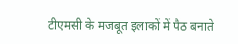टीएमसी के मजबूत इलाकों में पैठ बनाते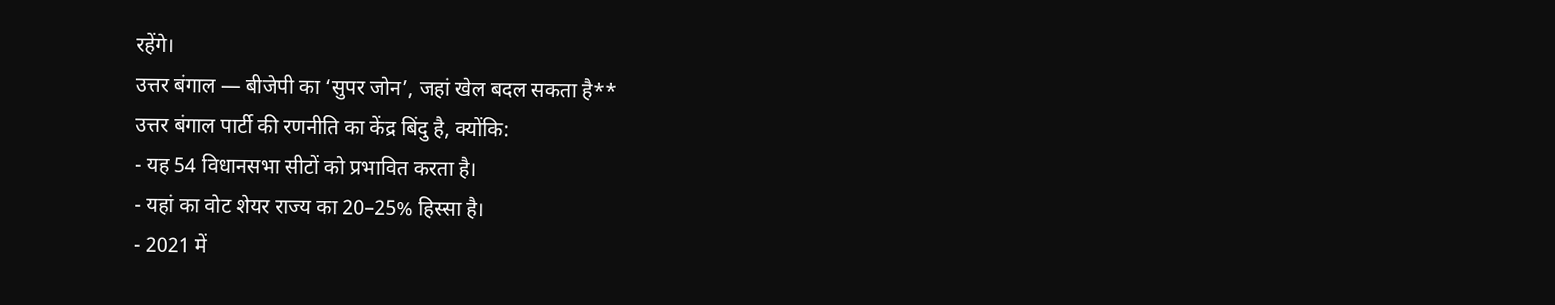रहेंगे।
उत्तर बंगाल — बीजेपी का ‘सुपर जोन’, जहां खेल बदल सकता है**
उत्तर बंगाल पार्टी की रणनीति का केंद्र बिंदु है, क्योंकि:
- यह 54 विधानसभा सीटों को प्रभावित करता है।
- यहां का वोट शेयर राज्य का 20–25% हिस्सा है।
- 2021 में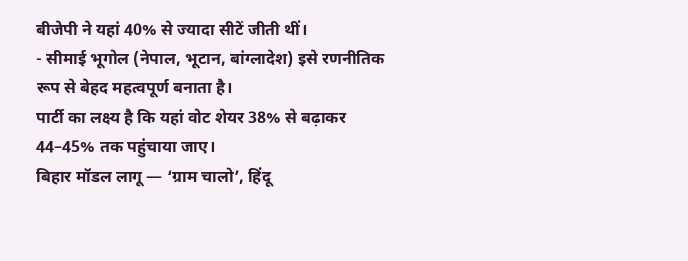बीजेपी ने यहां 40% से ज्यादा सीटें जीती थीं।
- सीमाई भूगोल (नेपाल, भूटान, बांग्लादेश) इसे रणनीतिक रूप से बेहद महत्वपूर्ण बनाता है।
पार्टी का लक्ष्य है कि यहां वोट शेयर 38% से बढ़ाकर 44–45% तक पहुंचाया जाए।
बिहार मॉडल लागू — ‘ग्राम चालो’, हिंदू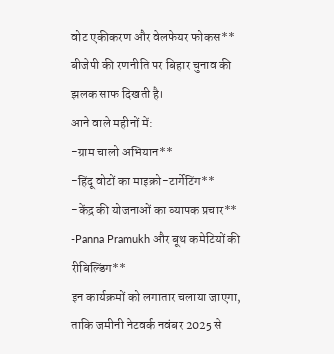वोट एकीकरण और वेलफेयर फोकस**
बीजेपी की रणनीति पर बिहार चुनाव की झलक साफ दिखती है।
आने वाले महीनों में:
-ग्राम चालो अभियान**
-हिंदू वोटों का माइक्रो-टार्गेटिंग**
-केंद्र की योजनाओं का व्यापक प्रचार**
-Panna Pramukh और बूथ कमेटियों की रीबिल्डिंग**
इन कार्यक्रमों को लगातार चलाया जाएगा, ताकि जमीनी नेटवर्क नवंबर 2025 से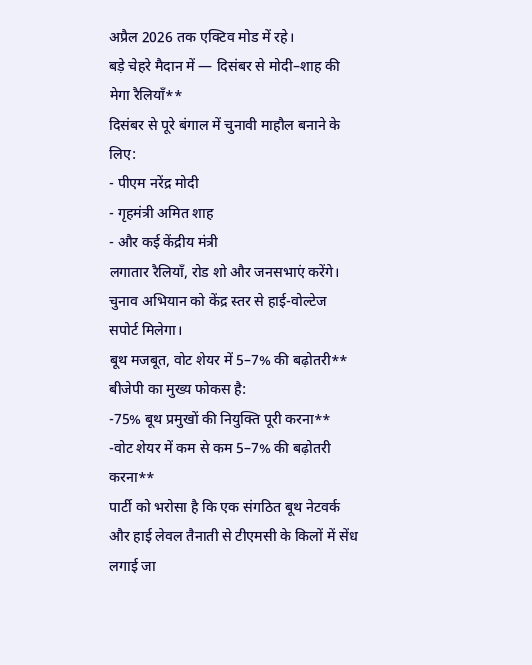अप्रैल 2026 तक एक्टिव मोड में रहे।
बड़े चेहरे मैदान में — दिसंबर से मोदी–शाह की मेगा रैलियाँ**
दिसंबर से पूरे बंगाल में चुनावी माहौल बनाने के लिए:
- पीएम नरेंद्र मोदी
- गृहमंत्री अमित शाह
- और कई केंद्रीय मंत्री
लगातार रैलियाँ, रोड शो और जनसभाएं करेंगे। चुनाव अभियान को केंद्र स्तर से हाई-वोल्टेज सपोर्ट मिलेगा।
बूथ मजबूत, वोट शेयर में 5–7% की बढ़ोतरी**
बीजेपी का मुख्य फोकस है:
-75% बूथ प्रमुखों की नियुक्ति पूरी करना**
-वोट शेयर में कम से कम 5–7% की बढ़ोतरी करना**
पार्टी को भरोसा है कि एक संगठित बूथ नेटवर्क और हाई लेवल तैनाती से टीएमसी के किलों में सेंध लगाई जा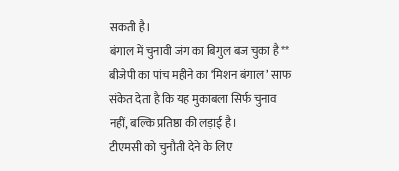सकती है।
बंगाल में चुनावी जंग का बिगुल बज चुका है**
बीजेपी का पांच महीने का ‘मिशन बंगाल’ साफ संकेत देता है कि यह मुकाबला सिर्फ चुनाव नहीं, बल्कि प्रतिष्ठा की लड़ाई है।
टीएमसी को चुनौती देने के लिए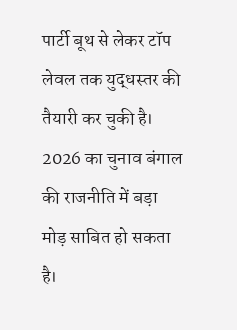पार्टी बूथ से लेकर टॉप लेवल तक युद्धस्तर की तैयारी कर चुकी है।
2026 का चुनाव बंगाल की राजनीति में बड़ा मोड़ साबित हो सकता है।